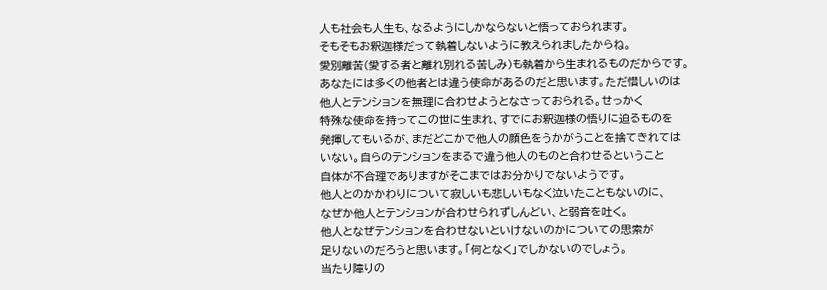人も社会も人生も、なるようにしかならないと悟っておられます。
そもそもお釈迦様だって執着しないように教えられましたからね。
愛別離苦(愛する者と離れ別れる苦しみ)も執着から生まれるものだからです。
あなたには多くの他者とは違う使命があるのだと思います。ただ惜しいのは
他人とテンションを無理に合わせようとなさっておられる。せっかく
特殊な使命を持ってこの世に生まれ、すでにお釈迦様の悟りに迫るものを
発揮してもいるが、まだどこかで他人の顔色をうかがうことを捨てきれては
いない。自らのテンションをまるで違う他人のものと合わせるということ
自体が不合理でありますがそこまではお分かりでないようです。
他人とのかかわりについて寂しいも悲しいもなく泣いたこともないのに、
なぜか他人とテンションが合わせられずしんどい、と弱音を吐く。
他人となぜテンションを合わせないといけないのかについての思索が
足りないのだろうと思います。「何となく」でしかないのでしょう。
当たり障りの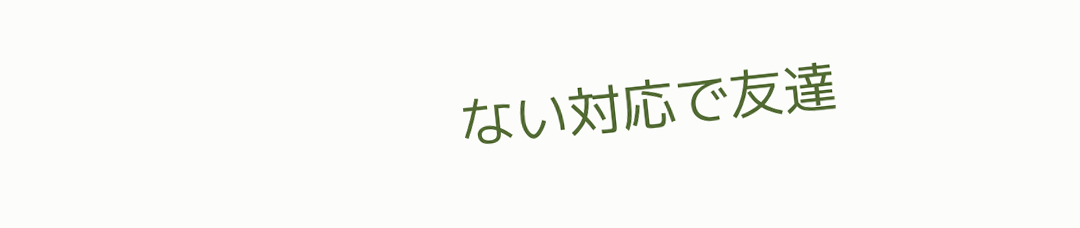ない対応で友達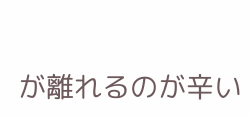が離れるのが辛い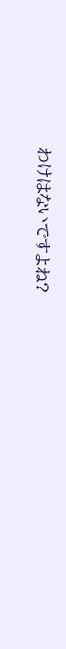わけはないですよね?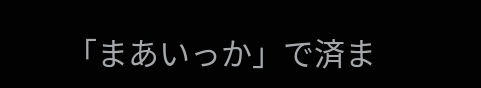「まあいっか」で済ま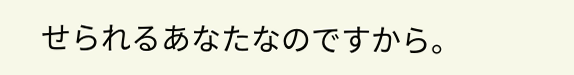せられるあなたなのですから。